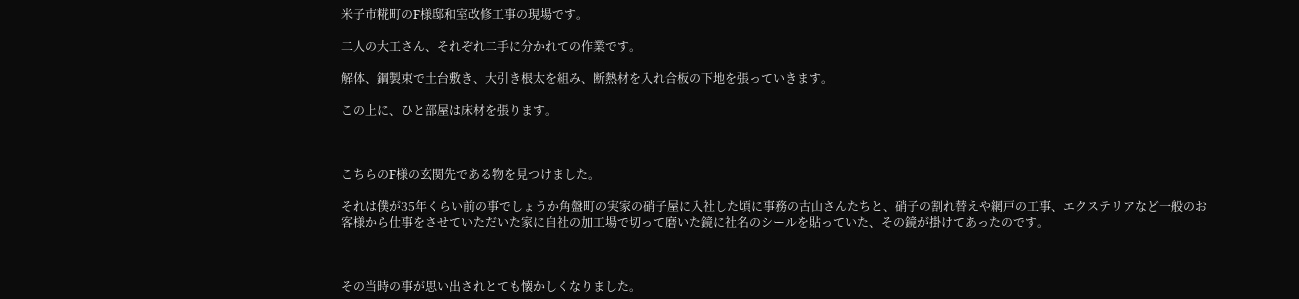米子市糀町のF様邸和室改修工事の現場です。

二人の大工さん、それぞれ二手に分かれての作業です。

解体、鋼製束で土台敷き、大引き根太を組み、断熱材を入れ合板の下地を張っていきます。

この上に、ひと部屋は床材を張ります。



こちらのF様の玄関先である物を見つけました。

それは僕が35年くらい前の事でしょうか角盤町の実家の硝子屋に入社した頃に事務の古山さんたちと、硝子の割れ替えや網戸の工事、エクステリアなど一般のお客様から仕事をさせていただいた家に自社の加工場で切って磨いた鏡に社名のシールを貼っていた、その鏡が掛けてあったのです。



その当時の事が思い出されとても懐かしくなりました。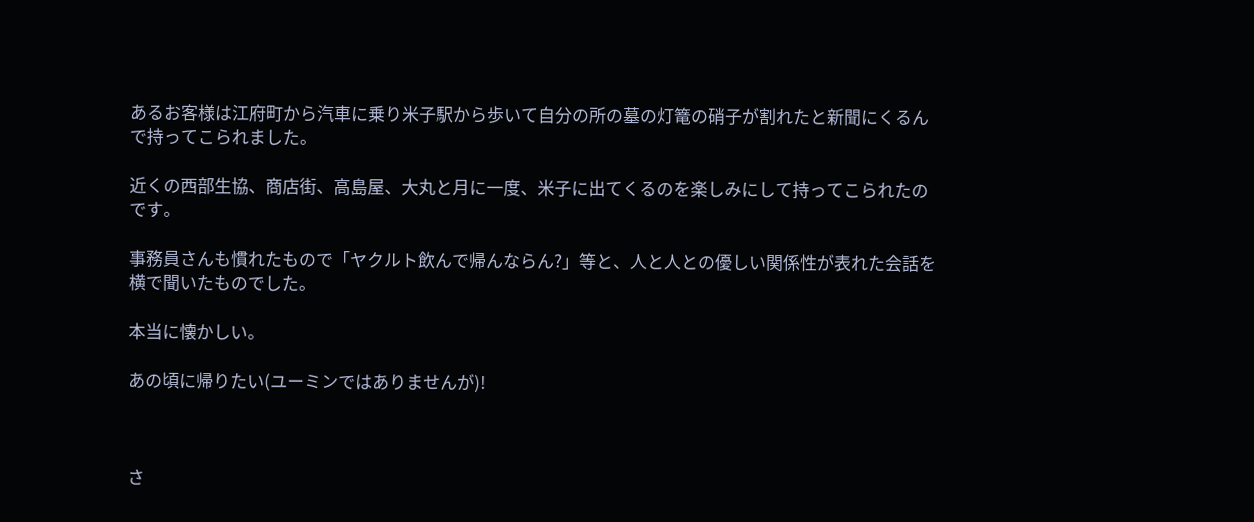あるお客様は江府町から汽車に乗り米子駅から歩いて自分の所の墓の灯篭の硝子が割れたと新聞にくるんで持ってこられました。

近くの西部生協、商店街、高島屋、大丸と月に一度、米子に出てくるのを楽しみにして持ってこられたのです。

事務員さんも慣れたもので「ヤクルト飲んで帰んならん?」等と、人と人との優しい関係性が表れた会話を横で聞いたものでした。

本当に懐かしい。

あの頃に帰りたい(ユーミンではありませんが)!



さ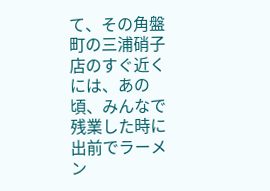て、その角盤町の三浦硝子店のすぐ近くには、あの頃、みんなで残業した時に出前でラーメン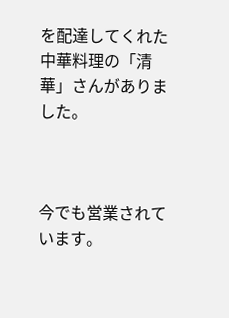を配達してくれた中華料理の「清華」さんがありました。



今でも営業されています。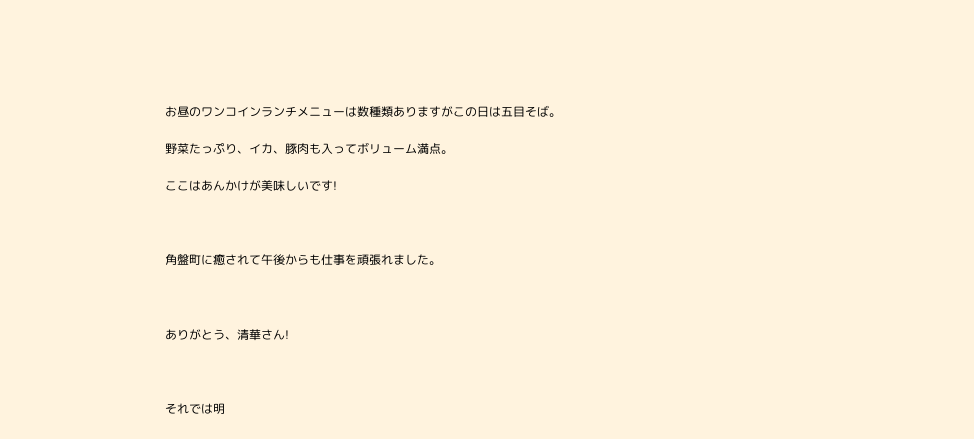お昼のワンコインランチメニューは数種類ありますがこの日は五目そば。

野菜たっぷり、イカ、豚肉も入ってボリューム満点。

ここはあんかけが美味しいです!



角盤町に癒されて午後からも仕事を頑張れました。



ありがとう、清華さん!



それでは明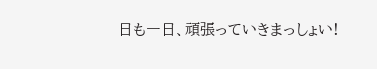日も一日、頑張っていきまっしょい!